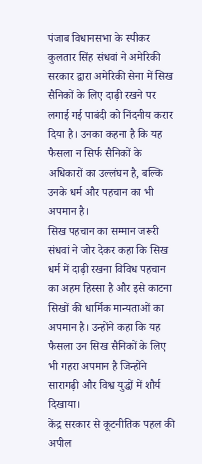पंजाब विधानसभा के स्पीकर कुलतार सिंह संधवां ने अमेरिकी सरकार द्वारा अमेरिकी सेना में सिख सैनिकों के लिए दाढ़ी रखने पर लगाई गई पाबंदी को निंदनीय करार दिया है। उनका कहना है कि यह फैसला न सिर्फ सैनिकों के अधिकारों का उल्लंघन है, बल्कि उनके धर्म और पहचान का भी अपमान है।
सिख पहचान का सम्मान जरूरी
संधवां ने जोर देकर कहा कि सिख धर्म में दाढ़ी रखना विविध पहचान का अहम हिस्सा है और इसे काटना सिखों की धार्मिक मान्यताओं का अपमान है। उन्होंने कहा कि यह फैसला उन सिख सैनिकों के लिए भी गहरा अपमान है जिन्होंने सारागढ़ी और विश्व युद्धों में शौर्य दिखाया।
केंद्र सरकार से कूटनीतिक पहल की अपील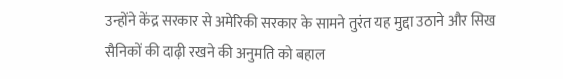उन्होंने केंद्र सरकार से अमेरिकी सरकार के सामने तुरंत यह मुद्दा उठाने और सिख सैनिकों की दाढ़ी रखने की अनुमति को बहाल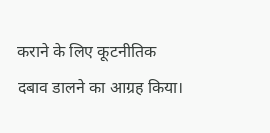कराने के लिए कूटनीतिक दबाव डालने का आग्रह किया।